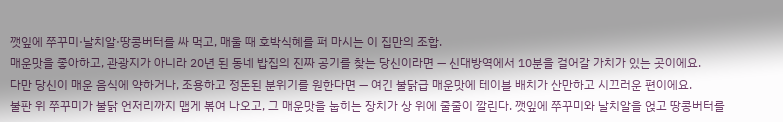깻잎에 쭈꾸미·날치알·땅콩버터를 싸 먹고, 매울 때 호박식혜를 퍼 마시는 이 집만의 조합.
매운맛을 좋아하고, 관광지가 아니라 20년 된 동네 밥집의 진짜 공기를 찾는 당신이라면 — 신대방역에서 10분을 걸어갈 가치가 있는 곳이에요.
다만 당신이 매운 음식에 약하거나, 조용하고 정돈된 분위기를 원한다면 — 여긴 불닭급 매운맛에 테이블 배치가 산만하고 시끄러운 편이에요.
불판 위 쭈꾸미가 불닭 언저리까지 맵게 볶여 나오고, 그 매운맛을 눕히는 장치가 상 위에 줄줄이 깔린다. 깻잎에 쭈꾸미와 날치알을 얹고 땅콩버터를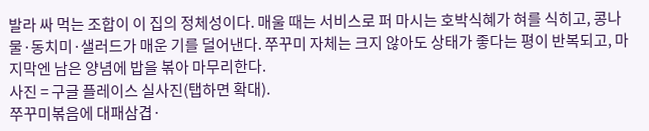발라 싸 먹는 조합이 이 집의 정체성이다. 매울 때는 서비스로 퍼 마시는 호박식혜가 혀를 식히고, 콩나물·동치미·샐러드가 매운 기를 덜어낸다. 쭈꾸미 자체는 크지 않아도 상태가 좋다는 평이 반복되고, 마지막엔 남은 양념에 밥을 볶아 마무리한다.
사진 = 구글 플레이스 실사진(탭하면 확대).
쭈꾸미볶음에 대패삼겹·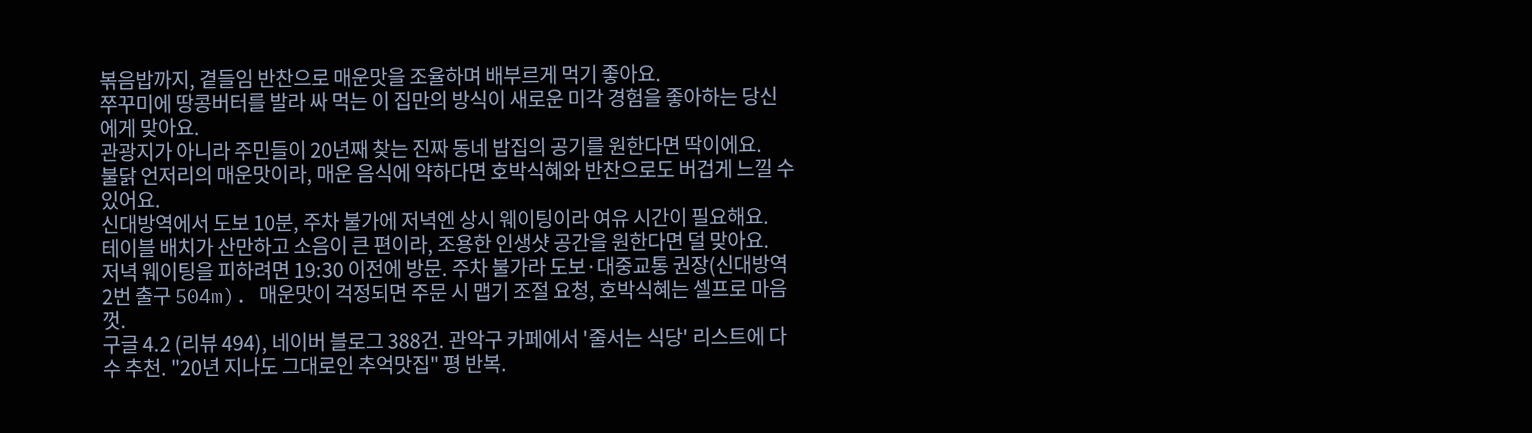볶음밥까지, 곁들임 반찬으로 매운맛을 조율하며 배부르게 먹기 좋아요.
쭈꾸미에 땅콩버터를 발라 싸 먹는 이 집만의 방식이 새로운 미각 경험을 좋아하는 당신에게 맞아요.
관광지가 아니라 주민들이 20년째 찾는 진짜 동네 밥집의 공기를 원한다면 딱이에요.
불닭 언저리의 매운맛이라, 매운 음식에 약하다면 호박식혜와 반찬으로도 버겁게 느낄 수 있어요.
신대방역에서 도보 10분, 주차 불가에 저녁엔 상시 웨이팅이라 여유 시간이 필요해요.
테이블 배치가 산만하고 소음이 큰 편이라, 조용한 인생샷 공간을 원한다면 덜 맞아요.
저녁 웨이팅을 피하려면 19:30 이전에 방문. 주차 불가라 도보·대중교통 권장(신대방역 2번 출구 504m). 매운맛이 걱정되면 주문 시 맵기 조절 요청, 호박식혜는 셀프로 마음껏.
구글 4.2 (리뷰 494), 네이버 블로그 388건. 관악구 카페에서 '줄서는 식당' 리스트에 다수 추천. "20년 지나도 그대로인 추억맛집" 평 반복.